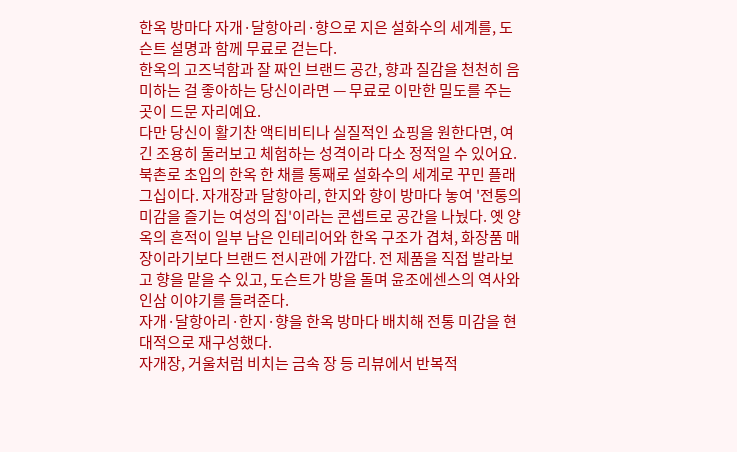한옥 방마다 자개·달항아리·향으로 지은 설화수의 세계를, 도슨트 설명과 함께 무료로 걷는다.
한옥의 고즈넉함과 잘 짜인 브랜드 공간, 향과 질감을 천천히 음미하는 걸 좋아하는 당신이라면 — 무료로 이만한 밀도를 주는 곳이 드문 자리예요.
다만 당신이 활기찬 액티비티나 실질적인 쇼핑을 원한다면, 여긴 조용히 둘러보고 체험하는 성격이라 다소 정적일 수 있어요.
북촌로 초입의 한옥 한 채를 통째로 설화수의 세계로 꾸민 플래그십이다. 자개장과 달항아리, 한지와 향이 방마다 놓여 '전통의 미감을 즐기는 여성의 집'이라는 콘셉트로 공간을 나눴다. 옛 양옥의 흔적이 일부 남은 인테리어와 한옥 구조가 겹쳐, 화장품 매장이라기보다 브랜드 전시관에 가깝다. 전 제품을 직접 발라보고 향을 맡을 수 있고, 도슨트가 방을 돌며 윤조에센스의 역사와 인삼 이야기를 들려준다.
자개·달항아리·한지·향을 한옥 방마다 배치해 전통 미감을 현대적으로 재구성했다.
자개장, 거울처럼 비치는 금속 장 등 리뷰에서 반복적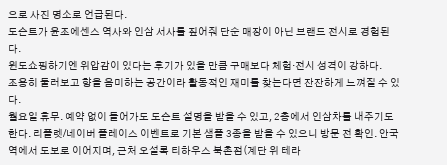으로 사진 명소로 언급된다.
도슨트가 윤조에센스 역사와 인삼 서사를 짚어줘 단순 매장이 아닌 브랜드 전시로 경험된다.
윈도쇼핑하기엔 위압감이 있다는 후기가 있을 만큼 구매보다 체험·전시 성격이 강하다.
조용히 둘러보고 향을 음미하는 공간이라 활동적인 재미를 찾는다면 잔잔하게 느껴질 수 있다.
월요일 휴무. 예약 없이 들어가도 도슨트 설명을 받을 수 있고, 2층에서 인삼차를 내주기도 한다. 리플렛/네이버 플레이스 이벤트로 기본 샘플 3종을 받을 수 있으니 방문 전 확인. 안국역에서 도보로 이어지며, 근처 오설록 티하우스 북촌점(계단 위 테라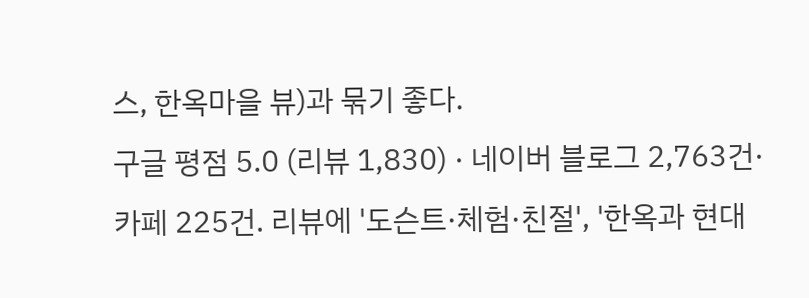스, 한옥마을 뷰)과 묶기 좋다.
구글 평점 5.0 (리뷰 1,830) · 네이버 블로그 2,763건·카페 225건. 리뷰에 '도슨트·체험·친절', '한옥과 현대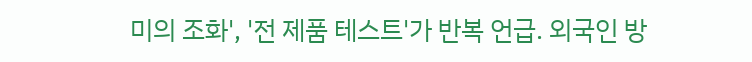미의 조화', '전 제품 테스트'가 반복 언급. 외국인 방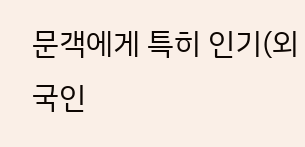문객에게 특히 인기(외국인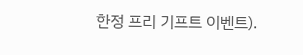한정 프리 기프트 이벤트).